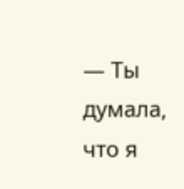— Ты думала, что я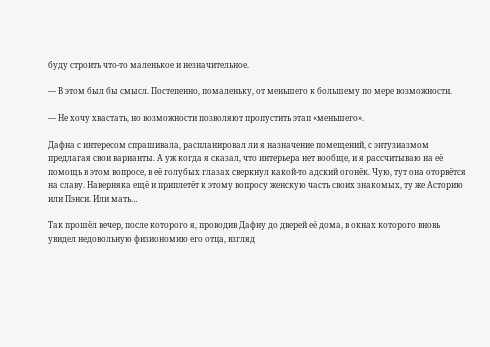буду строить что-то маленькое и незначительное.

— В этом был бы смысл. Постепенно, помаленьку, от меньшего к большему по мере возможности.

— Не хочу хвастать, но возможности позволяют пропустить этап «меньшего».

Дафна с интересом спрашивала, распланировал ли я назначение помещений, с энтузиазмом предлагая свои варианты. А уж когда я сказал, что интерьера нет вообще, и я рассчитываю на её помощь в этом вопросе, в её голубых глазах сверкнул какой-то адский огонёк. Чую, тут она оторвётся на славу. Наверняка ещё и приплетёт к этому вопросу женскую часть своих знакомых, ту же Асторию или Пэнси. Или мать…

Так прошёл вечер, после которого я, проводив Дафну до дверей её дома, в окнах которого вновь увидел недовольную физиономию его отца, взгляд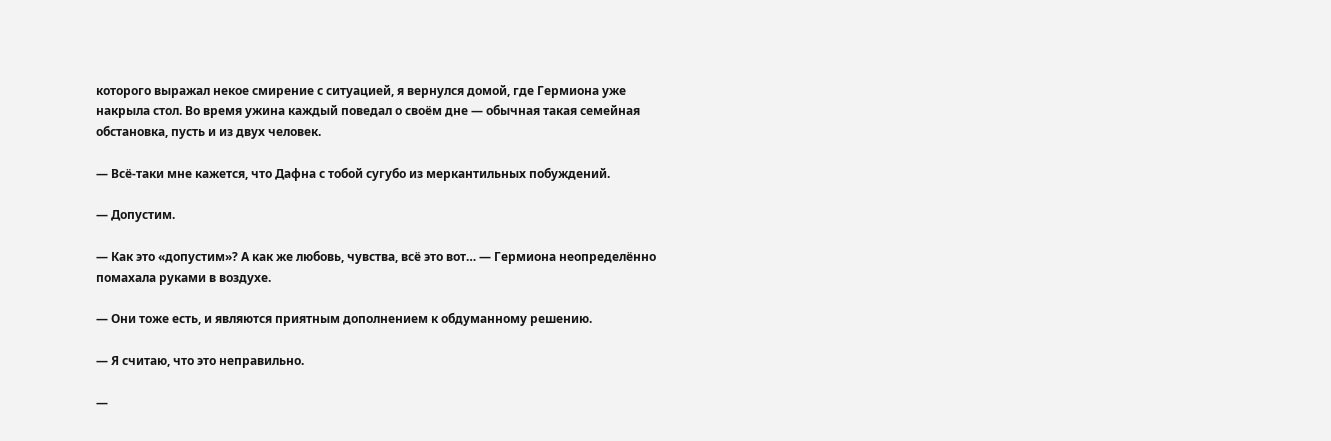которого выражал некое смирение с ситуацией, я вернулся домой, где Гермиона уже накрыла стол. Во время ужина каждый поведал о своём дне — обычная такая семейная обстановка, пусть и из двух человек.

— Всё-таки мне кажется, что Дафна с тобой сугубо из меркантильных побуждений.

— Допустим.

— Как это «допустим»? А как же любовь, чувства, всё это вот… — Гермиона неопределённо помахала руками в воздухе.

— Они тоже есть, и являются приятным дополнением к обдуманному решению.

— Я считаю, что это неправильно.

—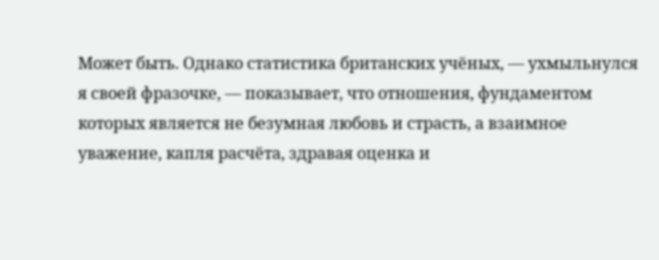Может быть. Однако статистика британских учёных, — ухмыльнулся я своей фразочке, — показывает, что отношения, фундаментом которых является не безумная любовь и страсть, а взаимное уважение, капля расчёта, здравая оценка и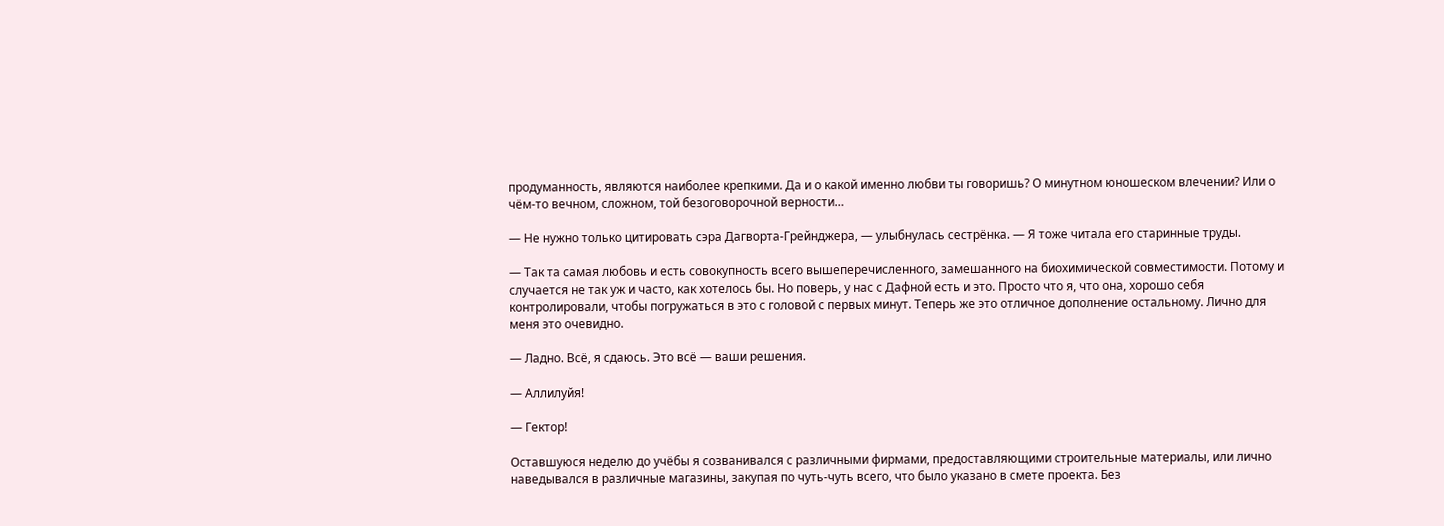продуманность, являются наиболее крепкими. Да и о какой именно любви ты говоришь? О минутном юношеском влечении? Или о чём-то вечном, сложном, той безоговорочной верности…

— Не нужно только цитировать сэра Дагворта-Грейнджера, — улыбнулась сестрёнка. — Я тоже читала его старинные труды.

— Так та самая любовь и есть совокупность всего вышеперечисленного, замешанного на биохимической совместимости. Потому и случается не так уж и часто, как хотелось бы. Но поверь, у нас с Дафной есть и это. Просто что я, что она, хорошо себя контролировали, чтобы погружаться в это с головой с первых минут. Теперь же это отличное дополнение остальному. Лично для меня это очевидно.

— Ладно. Всё, я сдаюсь. Это всё — ваши решения.

— Аллилуйя!

— Гектор!

Оставшуюся неделю до учёбы я созванивался с различными фирмами, предоставляющими строительные материалы, или лично наведывался в различные магазины, закупая по чуть-чуть всего, что было указано в смете проекта. Без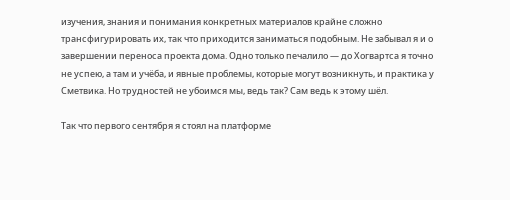изучения, знания и понимания конкретных материалов крайне сложно трансфигурировать их, так что приходится заниматься подобным. Не забывал я и о завершении переноса проекта дома. Одно только печалило — до Хогвартса я точно не успею, а там и учёба, и явные проблемы, которые могут возникнуть, и практика у Сметвика. Но трудностей не убоимся мы, ведь так? Сам ведь к этому шёл.

Так что первого сентября я стоял на платформе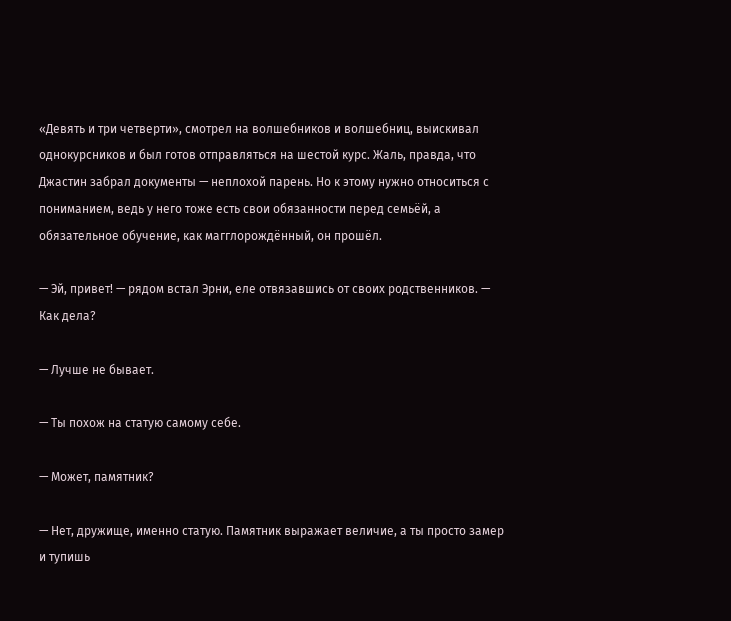«Девять и три четверти», смотрел на волшебников и волшебниц, выискивал однокурсников и был готов отправляться на шестой курс. Жаль, правда, что Джастин забрал документы — неплохой парень. Но к этому нужно относиться с пониманием, ведь у него тоже есть свои обязанности перед семьёй, а обязательное обучение, как магглорождённый, он прошёл.

— Эй, привет! — рядом встал Эрни, еле отвязавшись от своих родственников. — Как дела?

— Лучше не бывает.

— Ты похож на статую самому себе.

— Может, памятник?

— Нет, дружище, именно статую. Памятник выражает величие, а ты просто замер и тупишь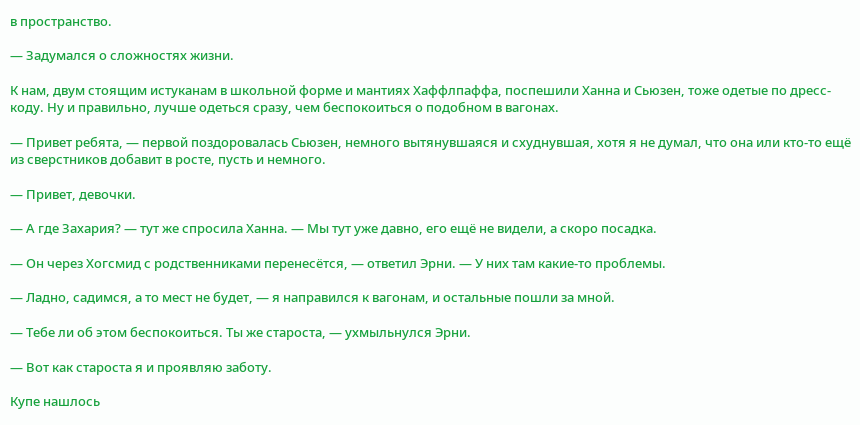в пространство.

— Задумался о сложностях жизни.

К нам, двум стоящим истуканам в школьной форме и мантиях Хаффлпаффа, поспешили Ханна и Сьюзен, тоже одетые по дресс-коду. Ну и правильно, лучше одеться сразу, чем беспокоиться о подобном в вагонах.

— Привет ребята, — первой поздоровалась Сьюзен, немного вытянувшаяся и схуднувшая, хотя я не думал, что она или кто-то ещё из сверстников добавит в росте, пусть и немного.

— Привет, девочки.

— А где Захария? — тут же спросила Ханна. — Мы тут уже давно, его ещё не видели, а скоро посадка.

— Он через Хогсмид с родственниками перенесётся, — ответил Эрни. — У них там какие-то проблемы.

— Ладно, садимся, а то мест не будет, — я направился к вагонам, и остальные пошли за мной.

— Тебе ли об этом беспокоиться. Ты же староста, — ухмыльнулся Эрни.

— Вот как староста я и проявляю заботу.

Купе нашлось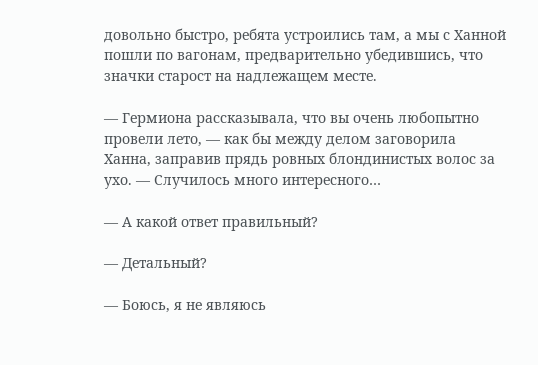довольно быстро, ребята устроились там, а мы с Ханной пошли по вагонам, предварительно убедившись, что значки старост на надлежащем месте.

— Гермиона рассказывала, что вы очень любопытно провели лето, — как бы между делом заговорила Ханна, заправив прядь ровных блондинистых волос за ухо. — Случилось много интересного…

— А какой ответ правильный?

— Детальный?

— Боюсь, я не являюсь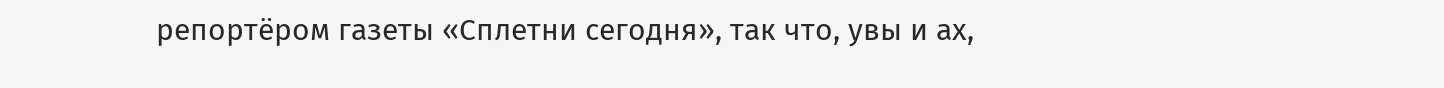репортёром газеты «Сплетни сегодня», так что, увы и ах,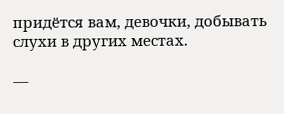придётся вам, девочки, добывать слухи в других местах.

—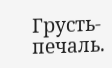Грусть-печаль.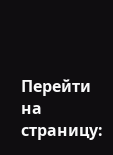Перейти на страницу: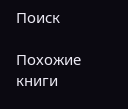Поиск

Похожие книги